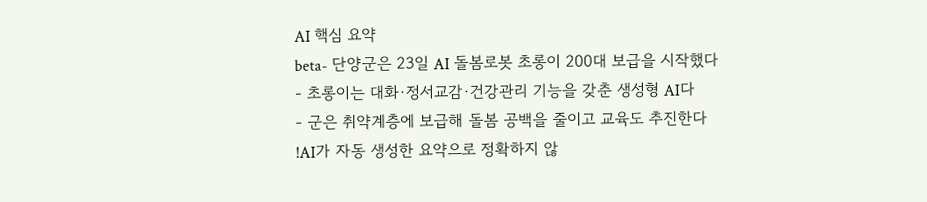AI 핵심 요약
beta- 단양군은 23일 AI 돌봄로봇 초롱이 200대 보급을 시작했다
- 초롱이는 대화·정서교감·건강관리 기능을 갖춘 생성형 AI다
- 군은 취약계층에 보급해 돌봄 공백을 줄이고 교육도 추진한다
!AI가 자동 생성한 요약으로 정확하지 않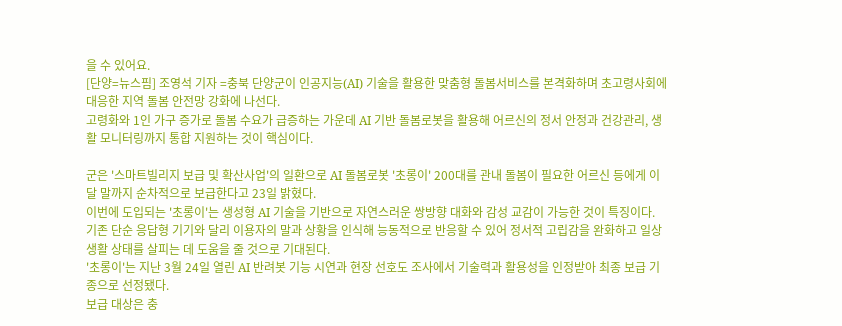을 수 있어요.
[단양=뉴스핌] 조영석 기자 =충북 단양군이 인공지능(AI) 기술을 활용한 맞춤형 돌봄서비스를 본격화하며 초고령사회에 대응한 지역 돌봄 안전망 강화에 나선다.
고령화와 1인 가구 증가로 돌봄 수요가 급증하는 가운데 AI 기반 돌봄로봇을 활용해 어르신의 정서 안정과 건강관리, 생활 모니터링까지 통합 지원하는 것이 핵심이다.

군은 '스마트빌리지 보급 및 확산사업'의 일환으로 AI 돌봄로봇 '초롱이' 200대를 관내 돌봄이 필요한 어르신 등에게 이달 말까지 순차적으로 보급한다고 23일 밝혔다.
이번에 도입되는 '초롱이'는 생성형 AI 기술을 기반으로 자연스러운 쌍방향 대화와 감성 교감이 가능한 것이 특징이다.
기존 단순 응답형 기기와 달리 이용자의 말과 상황을 인식해 능동적으로 반응할 수 있어 정서적 고립감을 완화하고 일상생활 상태를 살피는 데 도움을 줄 것으로 기대된다.
'초롱이'는 지난 3월 24일 열린 AI 반려봇 기능 시연과 현장 선호도 조사에서 기술력과 활용성을 인정받아 최종 보급 기종으로 선정됐다.
보급 대상은 충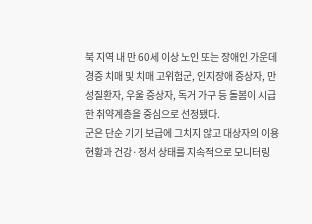북 지역 내 만 60세 이상 노인 또는 장애인 가운데 경증 치매 및 치매 고위험군, 인지장애 증상자, 만성질환자, 우울 증상자, 독거 가구 등 돌봄이 시급한 취약계층을 중심으로 선정됐다.
군은 단순 기기 보급에 그치지 않고 대상자의 이용 현황과 건강·정서 상태를 지속적으로 모니터링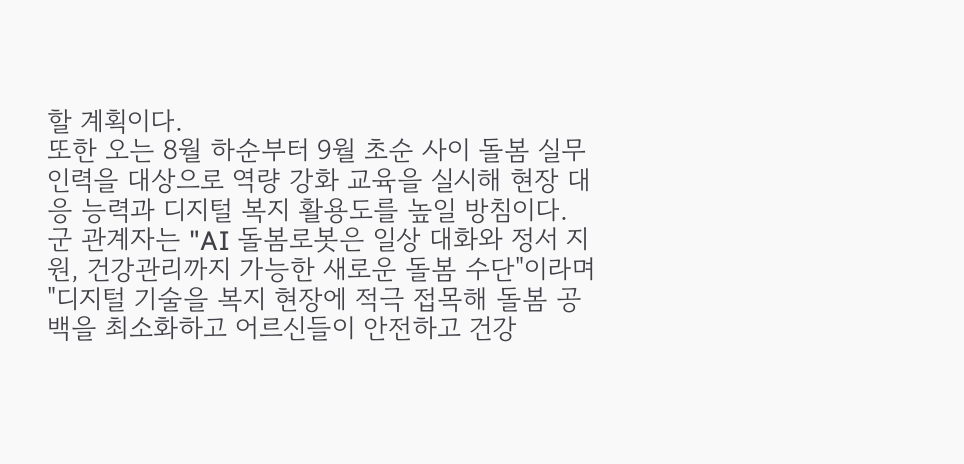할 계획이다.
또한 오는 8월 하순부터 9월 초순 사이 돌봄 실무 인력을 대상으로 역량 강화 교육을 실시해 현장 대응 능력과 디지털 복지 활용도를 높일 방침이다.
군 관계자는 "AI 돌봄로봇은 일상 대화와 정서 지원, 건강관리까지 가능한 새로운 돌봄 수단"이라며 "디지털 기술을 복지 현장에 적극 접목해 돌봄 공백을 최소화하고 어르신들이 안전하고 건강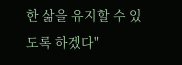한 삶을 유지할 수 있도록 하겠다"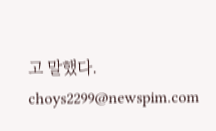고 말했다.
choys2299@newspim.com